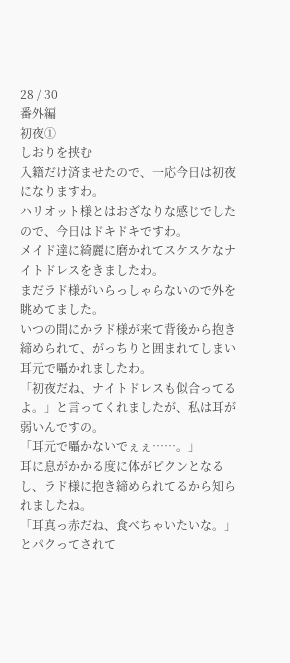28 / 30
番外編
初夜①
しおりを挟む
入籍だけ済ませたので、一応今日は初夜になりますわ。
ハリオット様とはおざなりな感じでしたので、今日はドキドキですわ。
メイド達に綺麗に磨かれてスケスケなナイトドレスをきましたわ。
まだラド様がいらっしゃらないので外を眺めてました。
いつの間にかラド様が来て背後から抱き締められて、がっちりと囲まれてしまい耳元で囁かれましたわ。
「初夜だね、ナイトドレスも似合ってるよ。」と言ってくれましたが、私は耳が弱いんですの。
「耳元で囁かないでぇぇ……。」
耳に息がかかる度に体がピクンとなるし、ラド様に抱き締められてるから知られましたね。
「耳真っ赤だね、食べちゃいたいな。」とパクってされて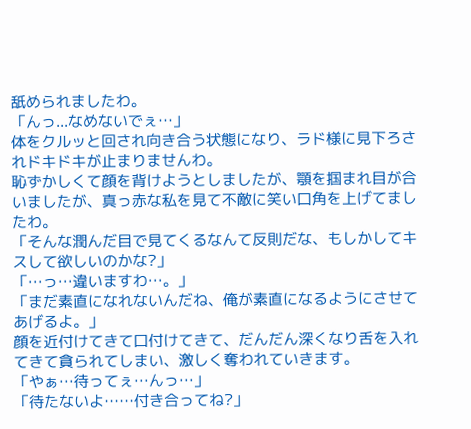舐められましたわ。
「んっ...なめないでぇ…」
体をクルッと回され向き合う状態になり、ラド様に見下ろされドキドキが止まりませんわ。
恥ずかしくて顔を背けようとしましたが、顎を掴まれ目が合いましたが、真っ赤な私を見て不敵に笑い口角を上げてましたわ。
「そんな潤んだ目で見てくるなんて反則だな、もしかしてキスして欲しいのかな?」
「…っ…違いますわ…。」
「まだ素直になれないんだね、俺が素直になるようにさせてあげるよ。」
顔を近付けてきて口付けてきて、だんだん深くなり舌を入れてきて貪られてしまい、激しく奪われていきます。
「やぁ…待ってぇ…んっ…」
「待たないよ……付き合ってね?」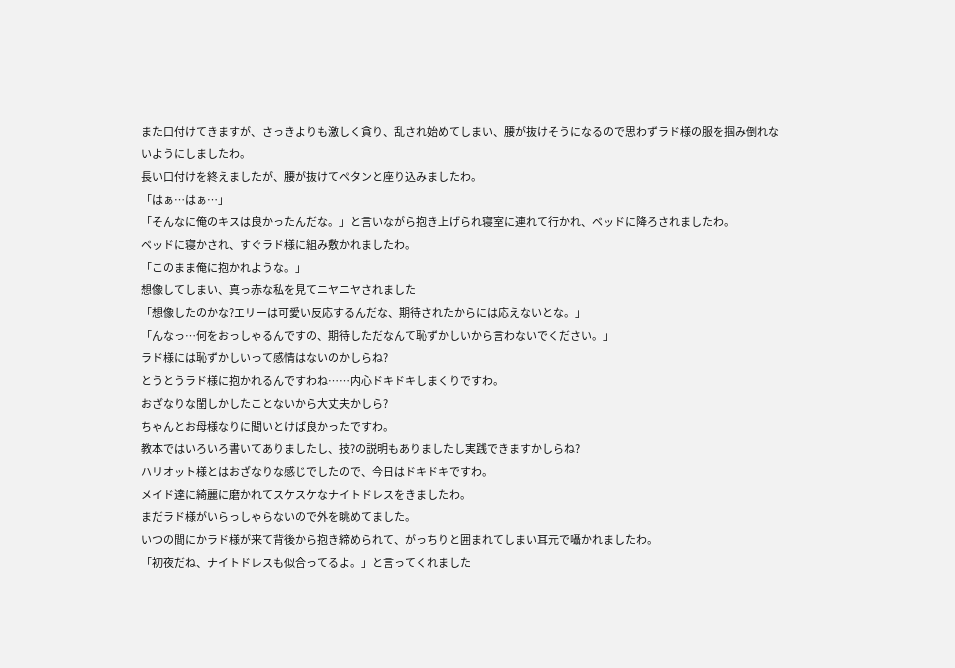また口付けてきますが、さっきよりも激しく貪り、乱され始めてしまい、腰が抜けそうになるので思わずラド様の服を掴み倒れないようにしましたわ。
長い口付けを終えましたが、腰が抜けてペタンと座り込みましたわ。
「はぁ…はぁ…」
「そんなに俺のキスは良かったんだな。」と言いながら抱き上げられ寝室に連れて行かれ、ベッドに降ろされましたわ。
ベッドに寝かされ、すぐラド様に組み敷かれましたわ。
「このまま俺に抱かれような。」
想像してしまい、真っ赤な私を見てニヤニヤされました
「想像したのかな?エリーは可愛い反応するんだな、期待されたからには応えないとな。」
「んなっ…何をおっしゃるんですの、期待しただなんて恥ずかしいから言わないでください。」
ラド様には恥ずかしいって感情はないのかしらね?
とうとうラド様に抱かれるんですわね……内心ドキドキしまくりですわ。
おざなりな閨しかしたことないから大丈夫かしら?
ちゃんとお母様なりに聞いとけば良かったですわ。
教本ではいろいろ書いてありましたし、技?の説明もありましたし実践できますかしらね?
ハリオット様とはおざなりな感じでしたので、今日はドキドキですわ。
メイド達に綺麗に磨かれてスケスケなナイトドレスをきましたわ。
まだラド様がいらっしゃらないので外を眺めてました。
いつの間にかラド様が来て背後から抱き締められて、がっちりと囲まれてしまい耳元で囁かれましたわ。
「初夜だね、ナイトドレスも似合ってるよ。」と言ってくれました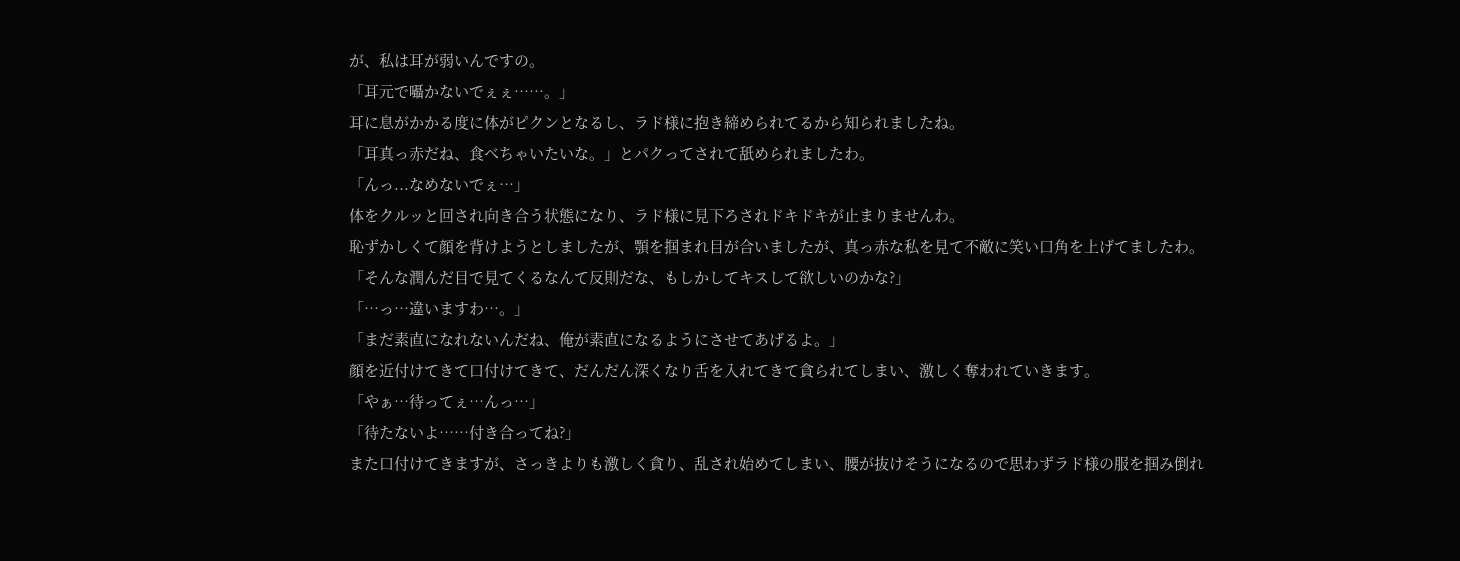が、私は耳が弱いんですの。
「耳元で囁かないでぇぇ……。」
耳に息がかかる度に体がピクンとなるし、ラド様に抱き締められてるから知られましたね。
「耳真っ赤だね、食べちゃいたいな。」とパクってされて舐められましたわ。
「んっ...なめないでぇ…」
体をクルッと回され向き合う状態になり、ラド様に見下ろされドキドキが止まりませんわ。
恥ずかしくて顔を背けようとしましたが、顎を掴まれ目が合いましたが、真っ赤な私を見て不敵に笑い口角を上げてましたわ。
「そんな潤んだ目で見てくるなんて反則だな、もしかしてキスして欲しいのかな?」
「…っ…違いますわ…。」
「まだ素直になれないんだね、俺が素直になるようにさせてあげるよ。」
顔を近付けてきて口付けてきて、だんだん深くなり舌を入れてきて貪られてしまい、激しく奪われていきます。
「やぁ…待ってぇ…んっ…」
「待たないよ……付き合ってね?」
また口付けてきますが、さっきよりも激しく貪り、乱され始めてしまい、腰が抜けそうになるので思わずラド様の服を掴み倒れ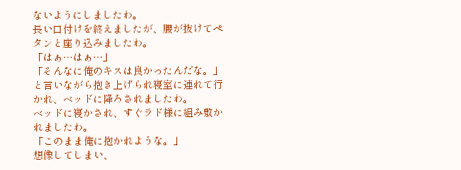ないようにしましたわ。
長い口付けを終えましたが、腰が抜けてペタンと座り込みましたわ。
「はぁ…はぁ…」
「そんなに俺のキスは良かったんだな。」と言いながら抱き上げられ寝室に連れて行かれ、ベッドに降ろされましたわ。
ベッドに寝かされ、すぐラド様に組み敷かれましたわ。
「このまま俺に抱かれような。」
想像してしまい、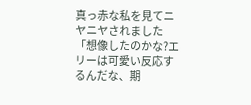真っ赤な私を見てニヤニヤされました
「想像したのかな?エリーは可愛い反応するんだな、期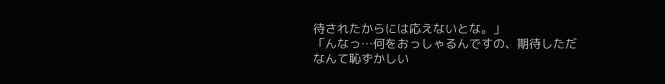待されたからには応えないとな。」
「んなっ…何をおっしゃるんですの、期待しただなんて恥ずかしい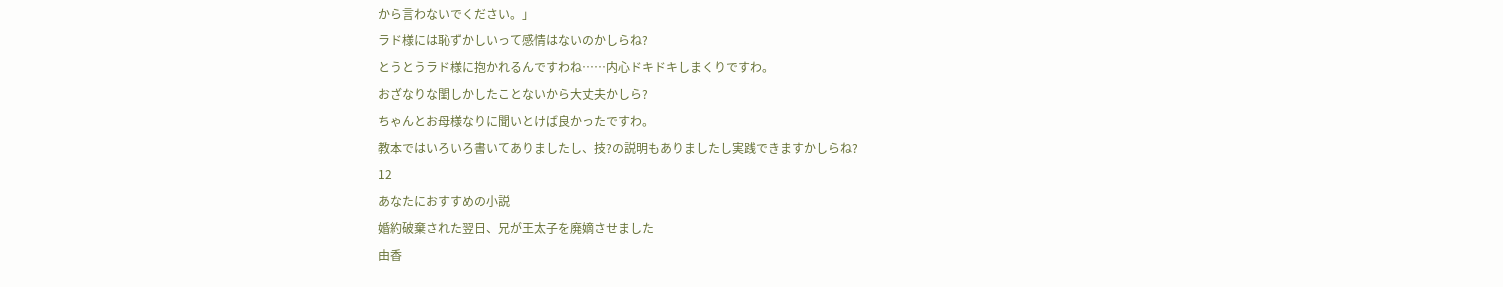から言わないでください。」
ラド様には恥ずかしいって感情はないのかしらね?
とうとうラド様に抱かれるんですわね……内心ドキドキしまくりですわ。
おざなりな閨しかしたことないから大丈夫かしら?
ちゃんとお母様なりに聞いとけば良かったですわ。
教本ではいろいろ書いてありましたし、技?の説明もありましたし実践できますかしらね?
12
あなたにおすすめの小説
婚約破棄された翌日、兄が王太子を廃嫡させました
由香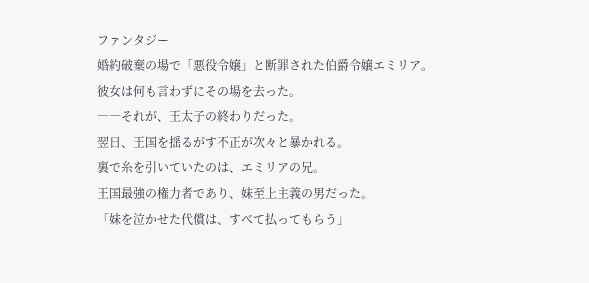ファンタジー
婚約破棄の場で「悪役令嬢」と断罪された伯爵令嬢エミリア。
彼女は何も言わずにその場を去った。
――それが、王太子の終わりだった。
翌日、王国を揺るがす不正が次々と暴かれる。
裏で糸を引いていたのは、エミリアの兄。
王国最強の権力者であり、妹至上主義の男だった。
「妹を泣かせた代償は、すべて払ってもらう」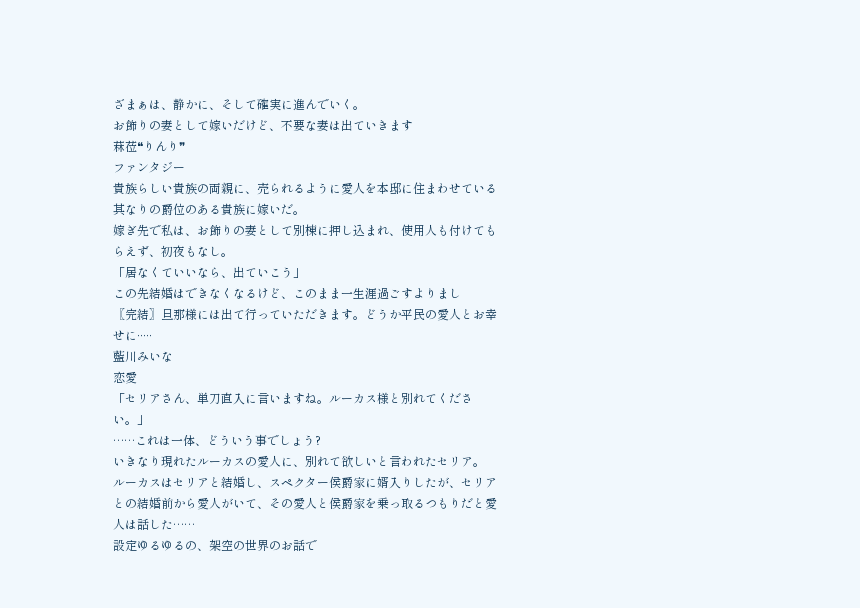ざまぁは、静かに、そして確実に進んでいく。
お飾りの妻として嫁いだけど、不要な妻は出ていきます
菻莅❝りんり❞
ファンタジー
貴族らしい貴族の両親に、売られるように愛人を本邸に住まわせている其なりの爵位のある貴族に嫁いだ。
嫁ぎ先で私は、お飾りの妻として別棟に押し込まれ、使用人も付けてもらえず、初夜もなし。
「居なくていいなら、出ていこう」
この先結婚はできなくなるけど、このまま一生涯過ごすよりまし
〖完結〗旦那様には出て行っていただきます。どうか平民の愛人とお幸せに·····
藍川みいな
恋愛
「セリアさん、単刀直入に言いますね。ルーカス様と別れてください。」
……これは一体、どういう事でしょう?
いきなり現れたルーカスの愛人に、別れて欲しいと言われたセリア。
ルーカスはセリアと結婚し、スペクター侯爵家に婿入りしたが、セリアとの結婚前から愛人がいて、その愛人と侯爵家を乗っ取るつもりだと愛人は話した……
設定ゆるゆるの、架空の世界のお話で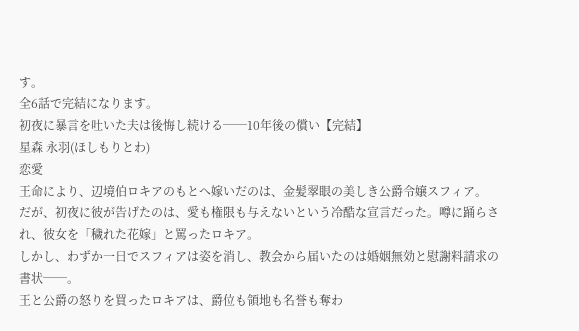す。
全6話で完結になります。
初夜に暴言を吐いた夫は後悔し続ける──10年後の償い【完結】
星森 永羽(ほしもりとわ)
恋愛
王命により、辺境伯ロキアのもとへ嫁いだのは、金髪翠眼の美しき公爵令嬢スフィア。
だが、初夜に彼が告げたのは、愛も権限も与えないという冷酷な宣言だった。噂に踊らされ、彼女を「穢れた花嫁」と罵ったロキア。
しかし、わずか一日でスフィアは姿を消し、教会から届いたのは婚姻無効と慰謝料請求の書状──。
王と公爵の怒りを買ったロキアは、爵位も領地も名誉も奪わ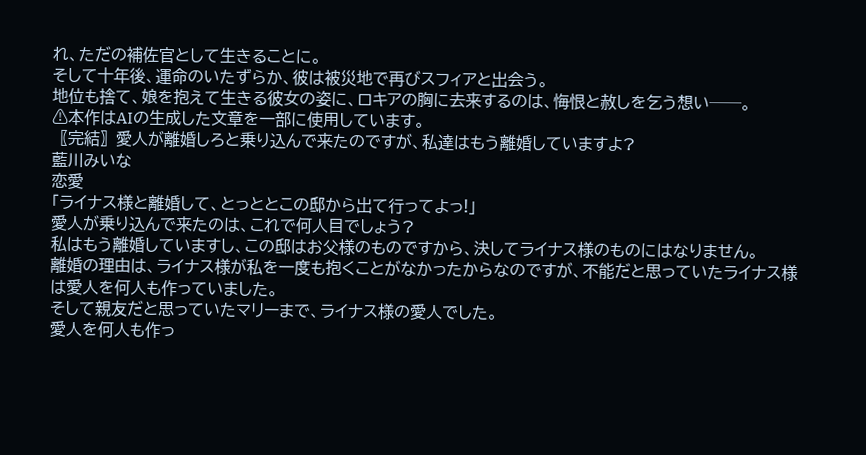れ、ただの補佐官として生きることに。
そして十年後、運命のいたずらか、彼は被災地で再びスフィアと出会う。
地位も捨て、娘を抱えて生きる彼女の姿に、ロキアの胸に去来するのは、悔恨と赦しを乞う想い──。
⚠本作はAIの生成した文章を一部に使用しています。
〖完結〗愛人が離婚しろと乗り込んで来たのですが、私達はもう離婚していますよ?
藍川みいな
恋愛
「ライナス様と離婚して、とっととこの邸から出て行ってよっ!」
愛人が乗り込んで来たのは、これで何人目でしょう?
私はもう離婚していますし、この邸はお父様のものですから、決してライナス様のものにはなりません。
離婚の理由は、ライナス様が私を一度も抱くことがなかったからなのですが、不能だと思っていたライナス様は愛人を何人も作っていました。
そして親友だと思っていたマリーまで、ライナス様の愛人でした。
愛人を何人も作っ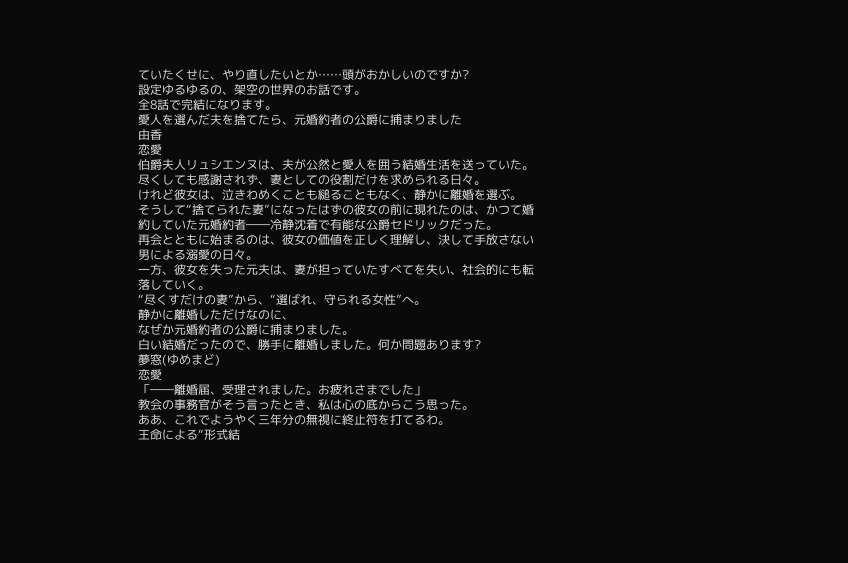ていたくせに、やり直したいとか……頭がおかしいのですか?
設定ゆるゆるの、架空の世界のお話です。
全8話で完結になります。
愛人を選んだ夫を捨てたら、元婚約者の公爵に捕まりました
由香
恋愛
伯爵夫人リュシエンヌは、夫が公然と愛人を囲う結婚生活を送っていた。
尽くしても感謝されず、妻としての役割だけを求められる日々。
けれど彼女は、泣きわめくことも縋ることもなく、静かに離婚を選ぶ。
そうして“捨てられた妻”になったはずの彼女の前に現れたのは、かつて婚約していた元婚約者――冷静沈着で有能な公爵セドリックだった。
再会とともに始まるのは、彼女の価値を正しく理解し、決して手放さない男による溺愛の日々。
一方、彼女を失った元夫は、妻が担っていたすべてを失い、社会的にも転落していく。
“尽くすだけの妻”から、“選ばれ、守られる女性”へ。
静かに離婚しただけなのに、
なぜか元婚約者の公爵に捕まりました。
白い結婚だったので、勝手に離婚しました。何か問題あります?
夢窓(ゆめまど)
恋愛
「――離婚届、受理されました。お疲れさまでした」
教会の事務官がそう言ったとき、私は心の底からこう思った。
ああ、これでようやく三年分の無視に終止符を打てるわ。
王命による“形式結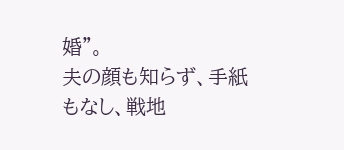婚”。
夫の顔も知らず、手紙もなし、戦地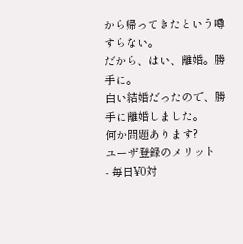から帰ってきたという噂すらない。
だから、はい、離婚。勝手に。
白い結婚だったので、勝手に離婚しました。
何か問題あります?
ユーザ登録のメリット
- 毎日¥0対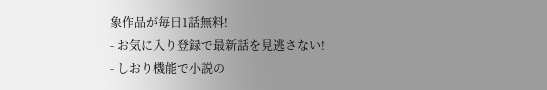象作品が毎日1話無料!
- お気に入り登録で最新話を見逃さない!
- しおり機能で小説の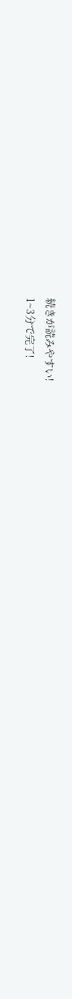続きが読みやすい!
1~3分で完了!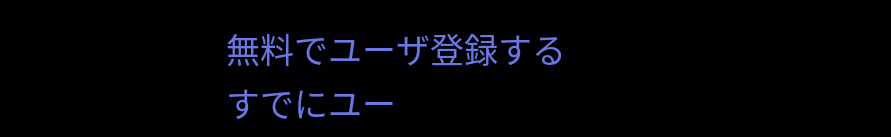無料でユーザ登録する
すでにユー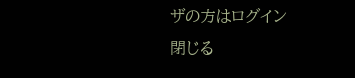ザの方はログイン
閉じる